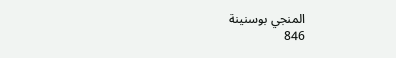المنجي بوسنينة
846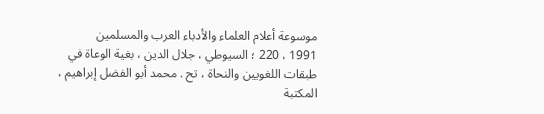موسوعة أعلام العلماء والأدباء العرب والمسلمين
1991 ، 220 ؛ السيوطي ، جلال الدين ، بغية الوعاة في طبقات اللغويين والنحاة ، تح . محمد أبو الفضل إبراهيم ، المكتبة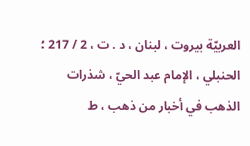العربيّة بيروت ، لبنان ، د . ت ، 2 / 217 ؛ الحنبلي ، الإمام عبد الحيّ ، شذرات الذهب في أخبار من ذهب ، ط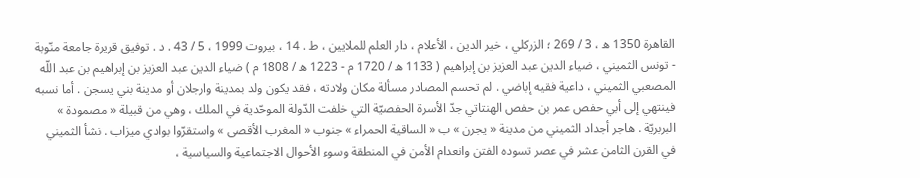القاهرة 1350 ه ، 3 / 269 ؛ الزركلي ، خير الدين ، الأعلام ، دار العلم للملايين ، ط . 14 ، بيروت 1999 ، 5 / 43 . د . توفيق قريرة جامعة منّوبة - تونس الثميني ، ضياء الدين عبد العزيز بن إبراهيم ( 1133 ه / 1720 م - 1223 ه / 1808 م ) ضياء الدين عبد العزيز بن إبراهيم بن عبد اللّه المصعبي الثميني ، داعية فقيه إباضي . لم تحسم المصادر مسألة مكان ولادته ، فقد يكون ولد بمدينة وارجلان أو مدينة بني يسجن . أما نسبه فينتهي إلى أبي حفص عمر بن حفص الهنتاتي جدّ الأسرة الحفصيّة التي خلفت الدّولة الموحّدية في الملك ، وهي من قبيلة « مصمودة » البربريّة . هاجر أجداد الثميني من مدينة « يجرن » ب « الساقية الحمراء » جنوب « المغرب الأقصى » واستقرّوا بوادي ميزاب . نشأ الثميني في القرن الثامن عشر في عصر تسوده الفتن وانعدام الأمن في المنطقة وسوء الأحوال الاجتماعية والسياسية ،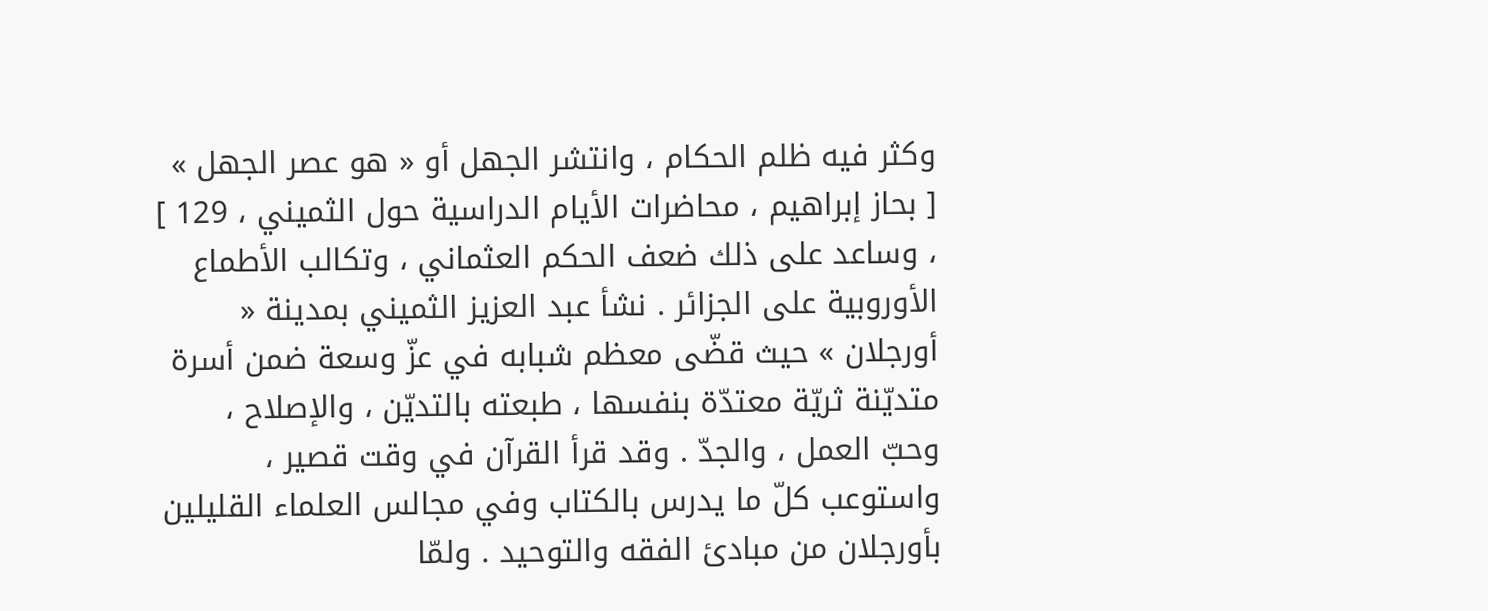وكثر فيه ظلم الحكام ، وانتشر الجهل أو « هو عصر الجهل » [ بحاز إبراهيم ، محاضرات الأيام الدراسية حول الثميني ، 129 ] ، وساعد على ذلك ضعف الحكم العثماني ، وتكالب الأطماع الأوروبية على الجزائر . نشأ عبد العزيز الثميني بمدينة « أورجلان » حيث قضّى معظم شبابه في عزّ وسعة ضمن أسرة متديّنة ثريّة معتدّة بنفسها ، طبعته بالتديّن ، والإصلاح ، وحبّ العمل ، والجدّ . وقد قرأ القرآن في وقت قصير ، واستوعب كلّ ما يدرس بالكتاب وفي مجالس العلماء القليلين بأورجلان من مبادئ الفقه والتوحيد . ولمّا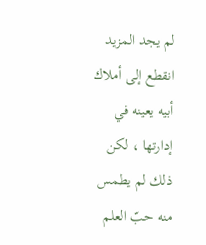لم يجد المزيد انقطع إلى أملاك أبيه يعينه في إدارتها ، لكن ذلك لم يطمس منه حبّ العلم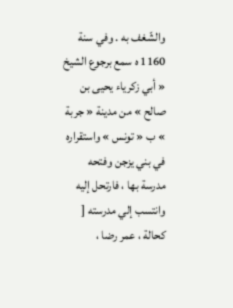والشّغف به . وفي سنة 1160 ه سمع برجوع الشيخ « أبي زكرياء يحيى بن صالح » من مدينة « جربة » ب « تونس » واستقراره في بني يزجن وفتحه مدرسة بها ، فارتحل إليه وانتسب إلي مدرسته [ كحالة ، عمر رضا ،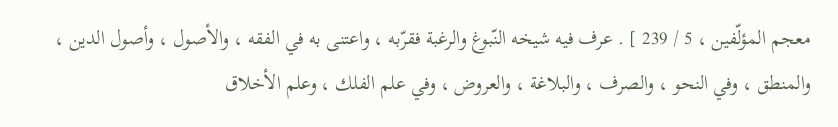معجم المؤلّفين ، 5 / 239 ] . عرف فيه شيخه النّبوغ والرغبة فقرّبه ، واعتنى به في الفقه ، والأصول ، وأصول الدين ، والمنطق ، وفي النحو ، والصرف ، والبلاغة ، والعروض ، وفي علم الفلك ، وعلم الأخلاق